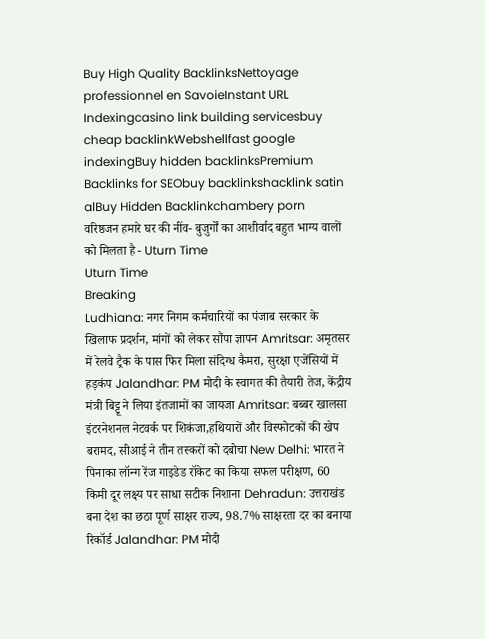Buy High Quality BacklinksNettoyage professionnel en SavoieInstant URL Indexingcasino link building servicesbuy cheap backlinkWebshellfast google indexingBuy hidden backlinksPremium Backlinks for SEObuy backlinkshacklink satin alBuy Hidden Backlinkchambery porn
वरिष्ठजन हमारे घर की नींव- बुजुर्गों का आशीर्वाद बहुत भाग्य वालों को मिलता है - Uturn Time
Uturn Time
Breaking
Ludhiana: नगर निगम कर्मचारियों का पंजाब सरकार के खिलाफ प्रदर्शन, मांगों को लेकर सौंपा ज्ञापन Amritsar: अमृतसर में रेलवे ट्रैक के पास फिर मिला संदिग्ध कैमरा, सुरक्षा एजेंसियों में हड़कंप Jalandhar: PM मोदी के स्वागत की तैयारी तेज, केंद्रीय मंत्री बिट्टू ने लिया इंतजामों का जायजा Amritsar: बब्बर खालसा इंटरनेशनल नेटवर्क पर शिकंजा,हथियारों और विस्फोटकों की खेप बरामद, सीआई ने तीन तस्करों को दबोचा New Delhi: भारत ने पिनाका लॉन्ग रेंज गाइडेड रॉकेट का किया सफल परीक्षण, 60 किमी दूर लक्ष्य पर साधा सटीक निशाना Dehradun: उत्तराखंड बना देश का छठा पूर्ण साक्षर राज्य, 98.7% साक्षरता दर का बनाया रिकॉर्ड Jalandhar: PM मोदी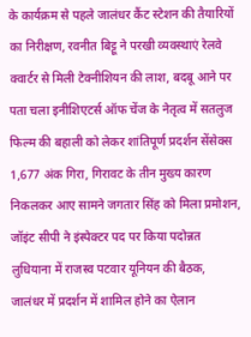के कार्यक्रम से पहले जालंधर कैंट स्टेशन की तैयारियों का निरीक्षण, रवनीत बिट्टू ने परखी व्यवस्थाएं रेलवे क्वार्टर से मिली टेक्नीशियन की लाश, बदबू आने पर पता चला इनीशिएटर्स ऑफ चेंज के नेतृत्व में सतलुज फिल्म की बहाली को लेकर शांतिपूर्ण प्रदर्शन सेंसेक्स 1,677 अंक गिरा, गिरावट के तीन मुख्य कारण निकलकर आए सामने जगतार सिंह को मिला प्रमोशन, जॉइंट सीपी ने इंस्पेक्टर पद पर किया पदोन्नत लुधियाना में राजस्व पटवार यूनियन की बैठक, जालंधर में प्रदर्शन में शामिल होने का ऐलान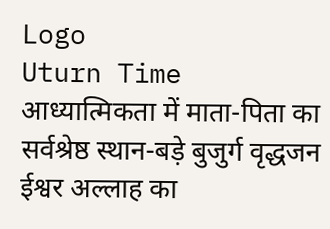Logo
Uturn Time
आध्यात्मिकता में माता-पिता का सर्वश्रेष्ठ स्थान-बड़े बुजुर्ग वृद्धजन ईश्वर अल्लाह का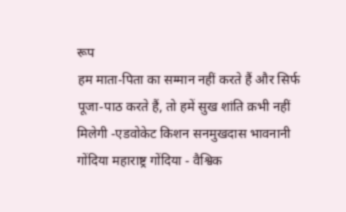रूप
हम माता-पिता का सम्मान नहीं करते हैं और सिर्फ पूजा-पाठ करते हैं, तो हमें सुख शांति क़भी नहीं मिलेगी -एडवोकेट किशन सनमुखदास भावनानी गोंदिया महाराष्ट्र गोंदिया - वैश्विक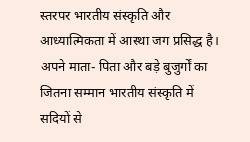स्तरपर भारतीय संस्कृति और आध्यात्मिकता में आस्था जग प्रसिद्ध है। अपने माता- पिता और बड़े बुजुर्गों का जितना सम्मान भारतीय संस्कृति में सदियों से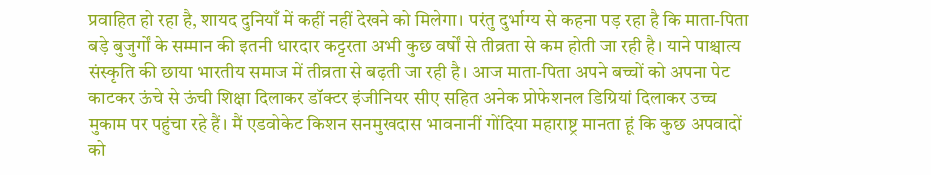प्रवाहित हो रहा है, शायद दुनियाँ में कहीं नहीं देखने को मिलेगा। परंतु दुर्भाग्य से कहना पड़ रहा है कि माता-पिता बड़े बुजुर्गों के सम्मान की इतनी धारदार कट्टरता अभी कुछ वर्षों से तीव्रता से कम होती जा रही है। याने पाश्चात्य संस्कृति की छाया भारतीय समाज में तीव्रता से बढ़ती जा रही है। आज माता-पिता अपने बच्चों को अपना पेट काटकर ऊंचे से ऊंची शिक्षा दिलाकर डॉक्टर इंजीनियर सीए सहित अनेक प्रोफेशनल डिग्रियां दिलाकर उच्च मुकाम पर पहुंचा रहे हैं। मैं एडवोकेट किशन सनमुखदास भावनानीं गोंदिया महाराष्ट्र मानता हूं कि कुछ अपवादों को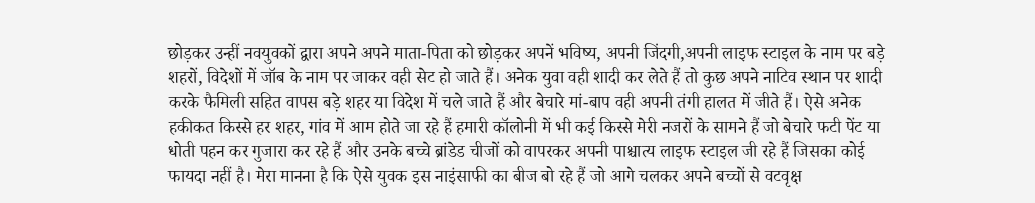छोड़कर उन्हीं नवयुवकों द्वारा अपने अपने माता-पिता को छोड़कर अपनें भविष्य, अपनी जिंदगी,अपनी लाइफ स्टाइल के नाम पर बड़े शहरों, विदेशों में जॉब के नाम पर जाकर वही सेट हो जाते हैं। अनेक युवा वही शादी कर लेते हैं तो कुछ अपने नाटिव स्थान पर शादी करके फैमिली सहित वापस बड़े शहर या विदेश में चले जाते हैं और बेचारे मां-बाप वही अपनी तंगी हालत में जीते हैं। ऐसे अनेक हकीकत किस्से हर शहर, गांव में आम होते जा रहे हैं हमारी कॉलोनी में भी कई किस्से मेरी नजरों के सामने हैं जो बेचारे फटी पेंट या धोती पहन कर गुजारा कर रहे हैं और उनके बच्चे ब्रांडेड चीजों को वापरकर अपनी पाश्चात्य लाइफ स्टाइल जी रहे हैं जिसका कोई फायदा नहीं है। मेरा मानना है कि ऐसे युवक इस नाइंसाफी का बीज बो रहे हैं जो आगे चलकर अपने बच्चों से वटवृक्ष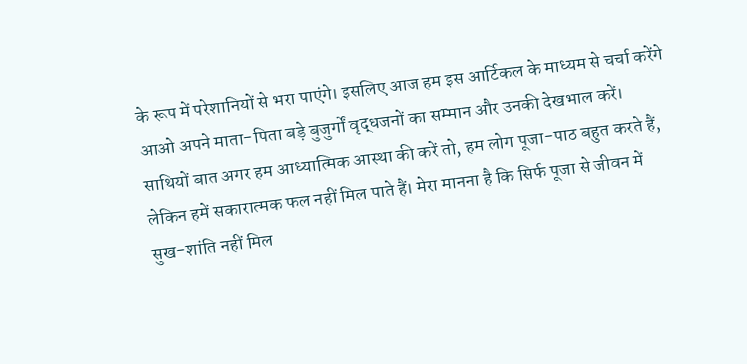के रूप में परेशानियों से भरा पाएंगे। इसलिए आज हम इस आर्टिकल के माध्यम से चर्चा करेंगे आओ अपने माता-पिता बड़े बुजुर्गों वृद्धजनों का सम्मान और उनकी देखभाल करें। साथियों बात अगर हम आध्यात्मिक आस्था की करें तो, हम लोग पूजा-पाठ बहुत करते हैं, लेकिन हमें सकारात्मक फल नहीं मिल पाते हैं। मेरा मानना है कि सिर्फ पूजा से जीवन में सुख-शांति नहीं मिल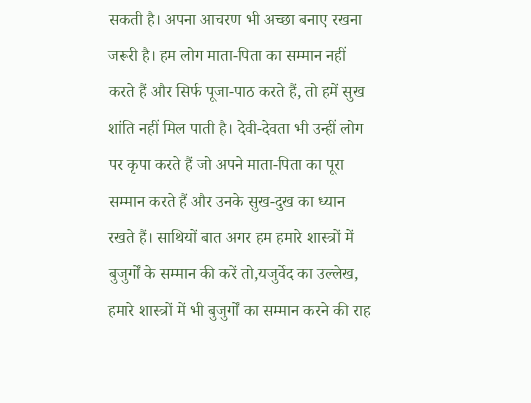सकती है। अपना आचरण भी अच्छा बनाए रखना जरूरी है। हम लोग माता-पिता का सम्मान नहीं करते हैं और सिर्फ पूजा-पाठ करते हैं, तो हमें सुख शांति नहीं मिल पाती है। देवी-देवता भी उन्हीं लोग पर कृपा करते हैं जो अपने माता-पिता का पूरा सम्मान करते हैं और उनके सुख-दुख का ध्यान रखते हैं। साथियों बात अगर हम हमारे शास्त्रों में बुजुर्गों के सम्मान की करें तो,यजुर्वेद का उल्लेख, हमारे शास्त्रों में भी बुजुर्गों का सम्मान करने की राह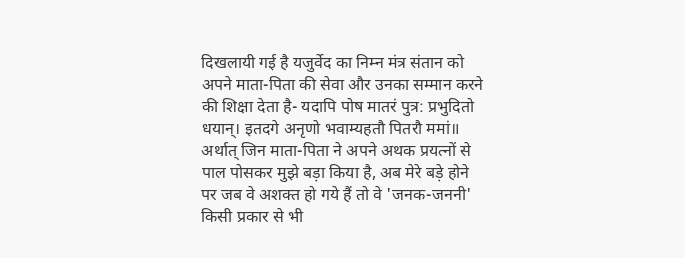दिखलायी गई है यजुर्वेद का निम्न मंत्र संतान को अपने माता-पिता की सेवा और उनका सम्मान करने की शिक्षा देता है- यदापि पोष मातरं पुत्र: प्रभुदितो धयान्। इतदगे अनृणो भवाम्यहतौ पितरौ ममां॥ अर्थात् जिन माता-पिता ने अपने अथक प्रयत्नों से पाल पोसकर मुझे बड़ा किया है, अब मेरे बड़े होने पर जब वे अशक्त हो गये हैं तो वे 'जनक-जननी' किसी प्रकार से भी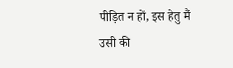पीड़ित न हों, इस हेतु मैं उसी की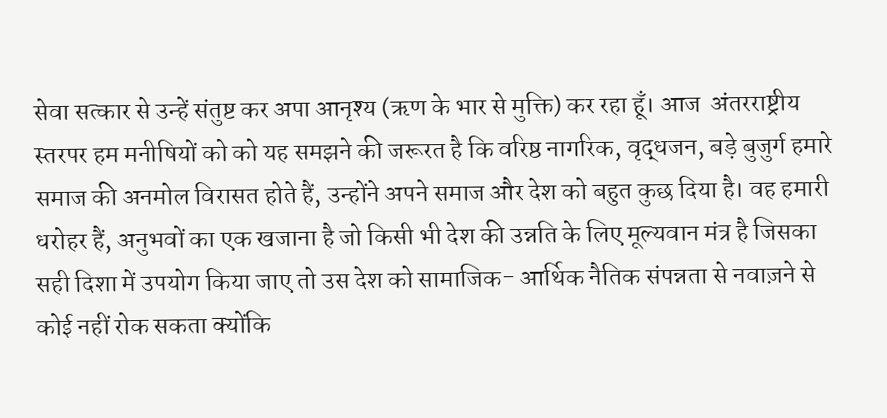सेवा सत्कार से उन्हें संतुष्ट कर अपा आनृश्य (ऋण के भार से मुक्ति) कर रहा हूँ। आज  अंतरराष्ट्रीय स्तरपर हम मनीषियों को को यह समझने की जरूरत है कि वरिष्ठ नागरिक, वृद्धजन, बड़े बुजुर्ग हमारे समाज की अनमोल विरासत होते हैं, उन्होंने अपने समाज और देश को बहुत कुछ दिया है। वह हमारी धरोहर हैं, अनुभवों का एक खजाना है जो किसी भी देश की उन्नति के लिए मूल्यवान मंत्र है जिसका सही दिशा में उपयोग किया जाए तो उस देश को सामाजिक- आर्थिक नैतिक संपन्नता से नवाज़ने से कोई नहीं रोक सकता क्योंकि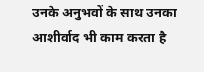उनके अनुभवों के साथ उनका आशीर्वाद भी काम करता है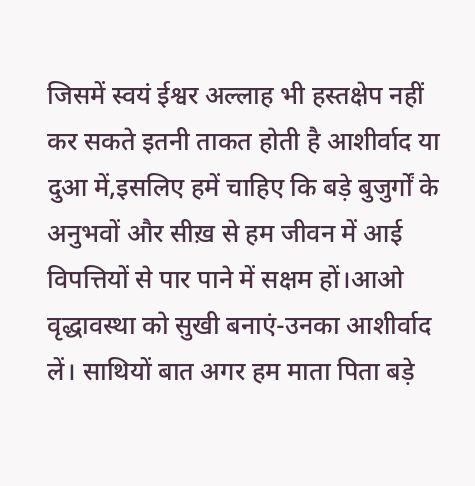जिसमें स्वयं ईश्वर अल्लाह भी हस्तक्षेप नहीं कर सकते इतनी ताकत होती है आशीर्वाद या दुआ में,इसलिए हमें चाहिए कि बड़े बुजुर्गों के अनुभवों और सीख़ से हम जीवन में आई विपत्तियों से पार पाने में सक्षम हों।आओ वृद्धावस्था को सुखी बनाएं-उनका आशीर्वाद लें। साथियों बात अगर हम माता पिता बड़े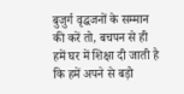बुजुर्ग वृद्धजनों के सम्मान की करें तो, बचपन से ही हमें घर में शिक्षा दी जाती है कि हमें अपने से बड़ो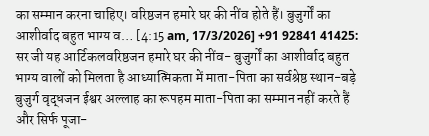का सम्मान करना चाहिए। वरिष्ठजन हमारे घर की नींव होते हैं। बुजुर्गों का आशीर्वाद बहुत भाग्य व… [4:15 am, 17/3/2026] +91 92841 41425: सर जी यह आर्टिकलवरिष्ठजन हमारे घर की नींव- बुजुर्गों का आशीर्वाद बहुत भाग्य वालों को मिलता है आध्यात्मिकता में माता-पिता का सर्वश्रेष्ठ स्थान-बड़े बुजुर्ग वृद्धजन ईश्वर अल्लाह का रूपहम माता-पिता का सम्मान नहीं करते हैं और सिर्फ पूजा-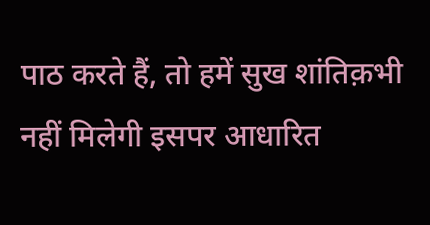पाठ करते हैं, तो हमें सुख शांतिक़भी नहीं मिलेगी इसपर आधारित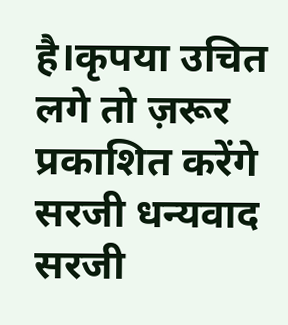है।कृपया उचित लगे तो ज़रूर प्रकाशित करेंगे सरजी धन्यवाद सरजी